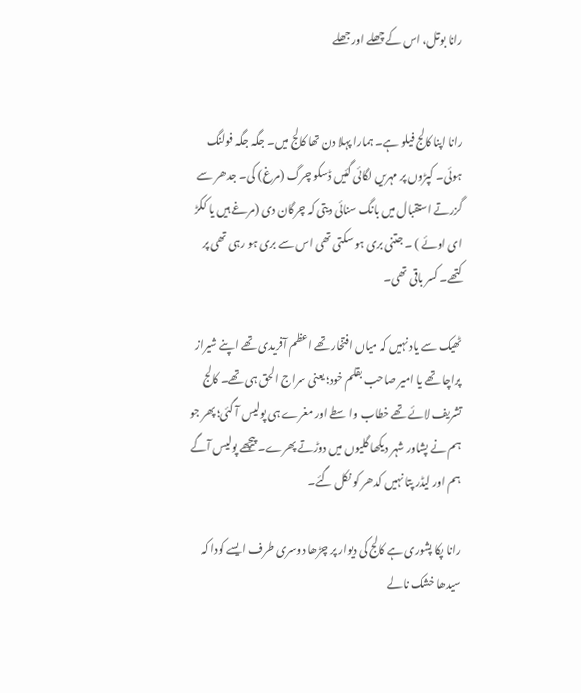رانا بوتل، اس کے چھلے اور جھلے


رانا اپنا کالج فیلو ہے۔ ہمارا پہلا دن تھا کالج میں۔ جگہ جگہ فولنگ ہوئی۔ کپڑوں پر مہریں لگائی گئیں ڈسکو چرگ (مرغ) کی۔ جدھر سے گزرتے استقبال میں بانگ سنائی دیتی کہ چرگان دی (مرغے ہیں یا ککڑ ای اوئے ) ۔ جتنی بری ہو سکتی تھی اس سے بری ہو رہی تھی پر کتھے۔ کسر باقی تھی۔

ٹھیک سے یاد نہیں کہ میاں افتخار تھے اعظم آفریدی تھے اپنے شیراز پراچا تھے یا امیر صاحب بقلم خود؛ یعنی سراج الحق ہی تھے۔ کالج تشریف لائے تھے خطاب واسطے اور مغرے ہی پولیس آ گئی؛ پھر جو ہم نے پشاور شہر دیکھا گلیوں میں دوڑتے پھرے۔ پیچھے پولیس آگے ہم اور لیڈر پتا نہیں کدھر کو نکل گئے۔

رانا پکا پشوری ہے کالج کی دیوار پر چڑھا دوسری طرف ایسے کودا کہ سیدھا خشک نالے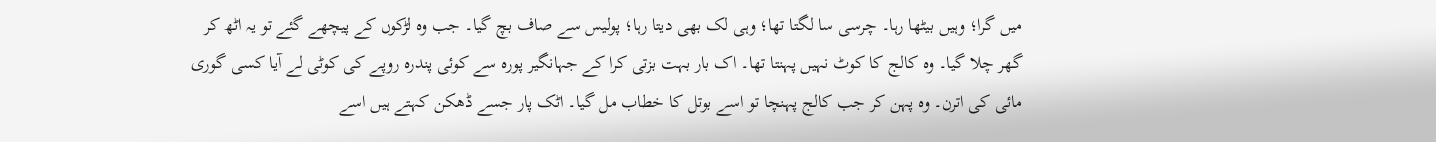میں گرا؛ وہیں بیٹھا رہا۔ چرسی سا لگتا تھا؛ وہی لک بھی دیتا رہا؛ پولیس سے صاف بچ گیا۔ جب وہ لڑکوں کے پیچھے گئے تو یہ اٹھ کر گھر چلا گیا۔ وہ کالج کا کوٹ نہیں پہنتا تھا۔ اک بار بہت بزتی کرا کے جہانگیر پورہ سے کوئی پندرہ روپے کی کوٹی لے آیا کسی گوری مائی کی اترن۔ وہ پہن کر جب کالج پہنچا تو اسے بوتل کا خطاب مل گیا۔ اٹک پار جسے ڈھکن کہتے ہیں اسے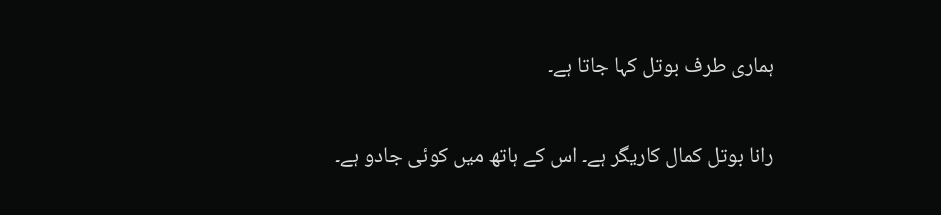ہماری طرف بوتل کہا جاتا ہے۔

رانا بوتل کمال کاریگر ہے۔ اس کے ہاتھ میں کوئی جادو ہے۔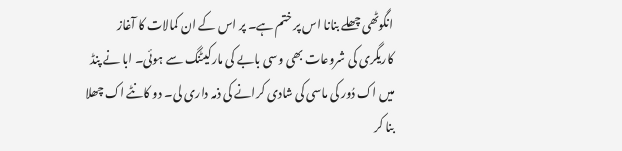انگوٹھی چھلے بنانا اس پر ختم ہے۔ پر اس کے ان کمالات کا آغاز کاریگری کی شروعات بھی وسی بابے کی مارکیٹنگ سے ہوئی۔ ابا نے پنڈ میں اک دُور کی ماسی کی شادی کرانے کی ذمہ داری لی۔ دو کانٹے اک چھلا بنا کر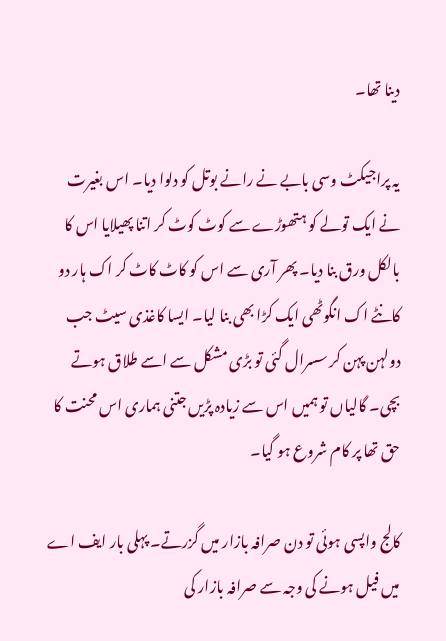دینا تھا۔

یہ پراجیکٹ وسی بابے نے رانے بوتل کو دلوا دیا۔ اس بغیرت نے ایک تولے کو ہتھوڑے سے کوٹ کوٹ کر اتنا پھیلایا اس کا بالکل ورق بنا دیا۔ پھر آری سے اس کو کاٹ کاٹ کر اک ہار دو کانٹے اک انگوٹھی ایک کڑا بھی بنا لیا۔ ایسا کاغذی سیٹ جب دولہن پہن کر سسرال گئی تو بڑی مشکل سے اسے طلاق ہوتے بچی۔ گالیاں تو ہمیں اس سے زیادہ پڑیں جتنی ہماری اس محنت کا حق تھا پر کام شروع ہو گیا۔

کالج واپسی ہوئی تو دن صرافہ بازار میں گزرتے۔ پہلی بار ایف اے میں فیل ہونے کی وجہ سے صرافہ بازار کی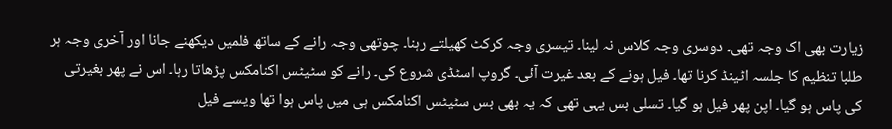زیارت بھی اک وجہ تھی۔ دوسری وجہ کلاس نہ لینا۔ تیسری وجہ کرکٹ کھیلتے رہنا۔ چوتھی وجہ رانے کے ساتھ فلمیں دیکھنے جانا اور آخری وجہ ہر طلبا تنظیم کا جلسہ اٹینڈ کرنا تھا۔ فیل ہونے کے بعد غیرت آئی۔ گروپ اسٹڈی شروع کی۔ رانے کو سٹیٹس اکنامکس پڑھاتا رہا۔ اس نے پھر بغیرتی کی پاس ہو گیا۔ اپن پھر فیل ہو گیا۔ تسلی بس یہی تھی کہ یہ بھی بس سٹیٹس اکنامکس ہی میں پاس ہوا تھا ویسے فیل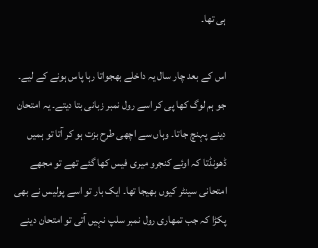ہی تھا۔

اس کے بعد چار سال یہ داخلے بھجواتا رہا پاس ہونے کے لیے۔ جو ہم لوگ کھا پی کر اسے رول نمبر زبانی بتا دیتے۔ یہ امتحان دینے پہنچ جاتا۔ وہاں سے اچھی طرح بزت ہو کر آتا تو ہمیں ڈھونڈتا کہ اوئے کنجرو میری فیس کھا گئے تھے تو مجھے امتحانی سینٹر کیوں بھیجا تھا۔ ایک بار تو اسے پولیس نے بھی پکڑا کہ جب تمھاری رول نمبر سلپ نہیں آتی تو امتحان دینے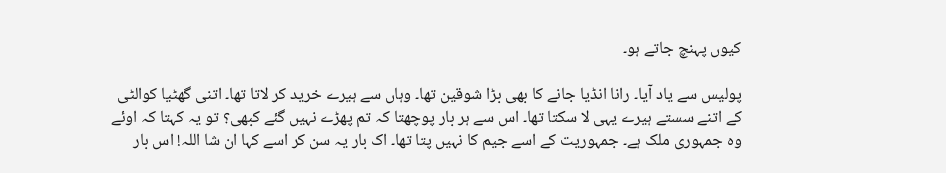کیوں پہنچ جاتے ہو۔

پولیس سے یاد آیا۔ رانا انڈیا جانے کا بھی بڑا شوقین تھا۔ وہاں سے ہیرے خرید کر لاتا تھا۔ اتنی گھٹیا کوالٹی کے اتنے سستے ہیرے یہی لا سکتا تھا۔ اس سے ہر بار پوچھتا کہ تم پھڑے نہیں گئے کبھی؟ تو یہ کہتا کہ اوئے وہ جمہوری ملک ہے۔ جمہوریت کے اسے جیم کا نہیں پتا تھا۔ اک بار یہ سن کر اسے کہا ان شا اللہ! اس بار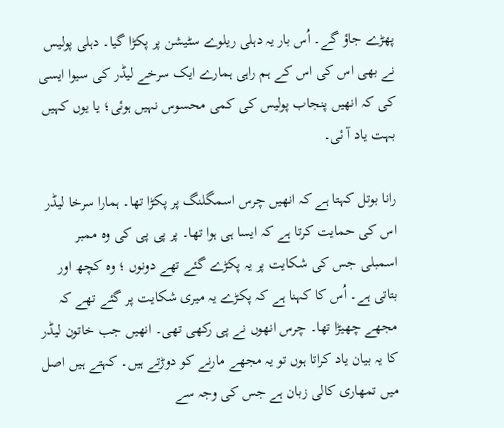پھڑے جاؤ گے۔ اُس بار یہ دہلی ریلوے سٹیشن پر پکڑا گیا۔ دہلی پولیس نے بھی اس کی اس کے ہم راہی ہمارے ایک سرخے لیڈر کی سیوا ایسی کی کہ انھیں پنجاب پولیس کی کمی محسوس نہیں ہوئی؛ یا یوں کہیں بہت یاد آ ئی۔

رانا بوتل کہتا ہے کہ انھیں چرس اسمگلنگ پر پکڑا تھا۔ ہمارا سرخا لیڈر اس کی حمایت کرتا ہے کہ ایسا ہی ہوا تھا۔ پر پی پی کی وہ ممبر اسمبلی جس کی شکایت پر یہ پکڑے گئے تھے دونوں ؛ وہ کچھ اور بتاتی ہے۔ اُس کا کہنا ہے کہ پکڑے یہ میری شکایت پر گئے تھے کہ مجھے چھیڑا تھا۔ چرس انھوں نے پی رکھی تھی۔ انھیں جب خاتون لیڈر کا یہ بیان یاد کراتا ہوں تو یہ مجھے مارنے کو دوڑتے ہیں۔ کہتے ہیں اصل میں تمھاری کالی زبان ہے جس کی وجہ سے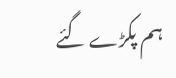ہم پکڑے گئے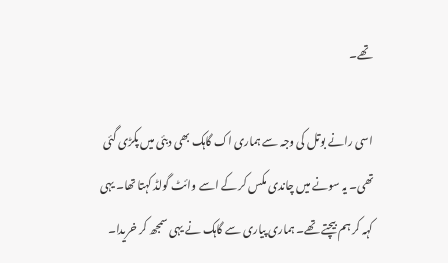تھے۔

اسی رانے بوتل کی وجہ سے ہماری اک گاہک بھی دبئی میں پکڑی گئی تھی۔ یہ سونے میں چاندی مکس کر کے اسے وائٹ گولڈ کہتا تھا۔ یہی کہہ کر ہم بیچتے تھے۔ ہماری پیاری سے گاہک نے یہی سمجھ کر خریدا۔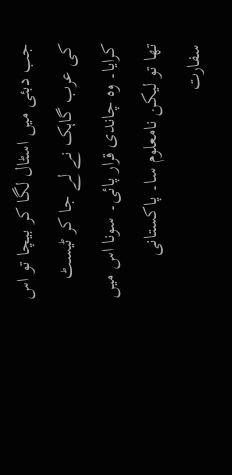جب دبئی میں اسٹال لگا کر بیچا تو اس کی عرب گاہک نے لے جا کر ٹیسٹ کرایا۔ وہ چاندی قرار پائی۔ سونا اس میں تھا تو لیکن نامعلوم سا۔ پاکستانی سفارت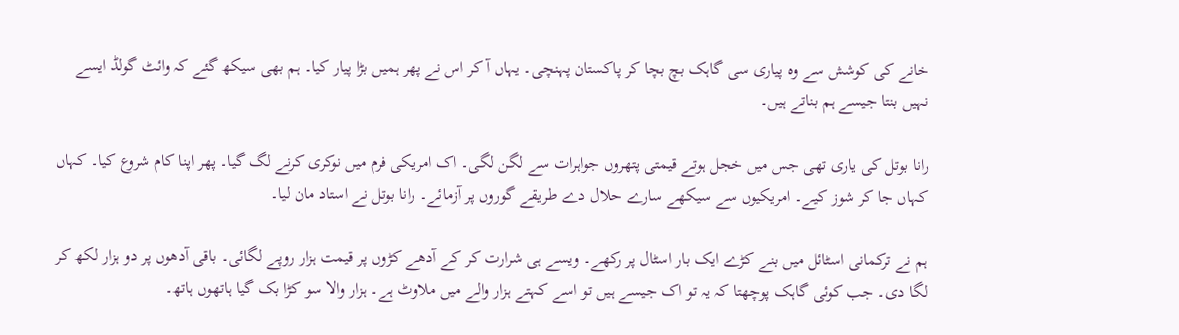خانے کی کوشش سے وہ پیاری سی گاہک بچ بچا کر پاکستان پہنچی۔ یہاں آ کر اس نے پھر ہمیں بڑا پیار کیا۔ ہم بھی سیکھ گئے کہ وائٹ گولڈ ایسے نہیں بنتا جیسے ہم بناتے ہیں۔

رانا بوتل کی یاری تھی جس میں خجل ہوتے قیمتی پتھروں جواہرات سے لگن لگی۔ اک امریکی فرم میں نوکری کرنے لگ گیا۔ پھر اپنا کام شروع کیا۔ کہاں کہاں جا کر شوز کیے۔ امریکیوں سے سیکھے سارے حلال دے طریقے گوروں پر آزمائے۔ رانا بوتل نے استاد مان لیا۔

ہم نے ترکمانی اسٹائل میں بنے کڑے ایک بار اسٹال پر رکھے۔ ویسے ہی شرارت کر کے آدھے کڑوں پر قیمت ہزار روپے لگائی۔ باقی آدھوں پر دو ہزار لکھ کر لگا دی۔ جب کوئی گاہک پوچھتا کہ یہ تو اک جیسے ہیں تو اسے کہتے ہزار والے میں ملاوٹ ہے۔ ہزار والا سو کڑا بک گیا ہاتھوں ہاتھ۔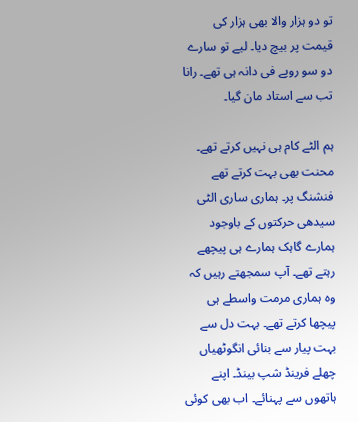تو دو ہزار والا بھی ہزار کی قیمت پر بیچ دیا۔ لیے تو سارے دو سو روپے فی دانہ ہی تھے۔ رانا تب سے استاد مان گیا۔

ہم الٹے کام ہی نہیں کرتے تھے۔ محنت بھی بہت کرتے تھے فنشنگ پر۔ ہماری ساری الٹی سیدھی حرکتوں کے باوجود ہمارے گاہک ہمارے ہی پیچھے رہتے تھے۔ آپ سمجھتے رہیں کہ وہ ہماری مرمت واسطے ہی پیچھا کرتے تھے۔ بہت دل سے بہت پیار سے بنائی انگوٹھیاں چھلے فرینڈ شپ بینڈ۔ اپنے ہاتھوں سے پہنائے۔ اب بھی کوئی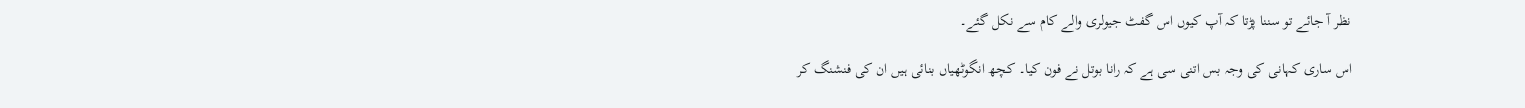نظر آ جائے تو سننا پڑتا کہ آپ کیوں اس گفٹ جیولری والے کام سے نکل گئے۔

اس ساری کہانی کی وجہ بس اتنی سی ہے کہ رانا بوتل نے فون کیا۔ کچھ انگوٹھیاں بنائی ہیں ان کی فنشنگ کر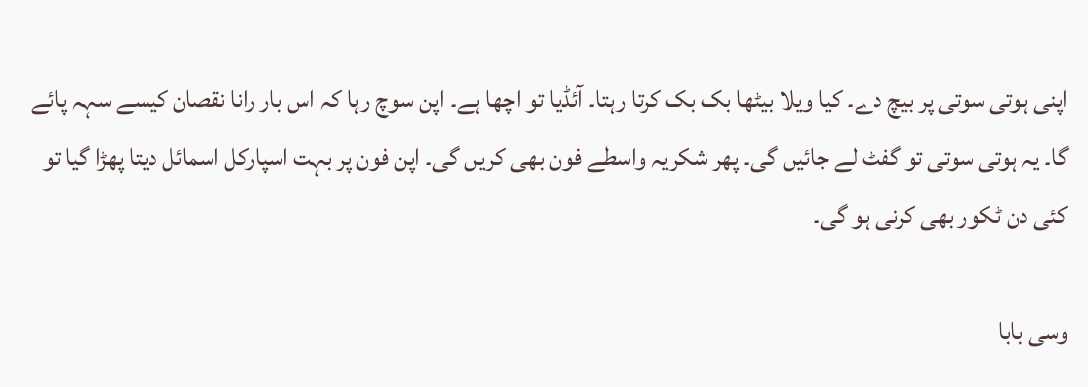اپنی ہوتی سوتی پر بیچ دے۔ کیا ویلا بیٹھا بک بک کرتا رہتا۔ آئڈیا تو اچھا ہے۔ اپن سوچ رہا کہ اس بار رانا نقصان کیسے سہہ پائے گا۔ یہ ہوتی سوتی تو گفٹ لے جائیں گی۔ پھر شکریہ واسطے فون بھی کریں گی۔ اپن فون پر بہت اسپارکل اسمائل دیتا پھڑا گیا تو کئی دن ٹکور بھی کرنی ہو گی۔

وسی بابا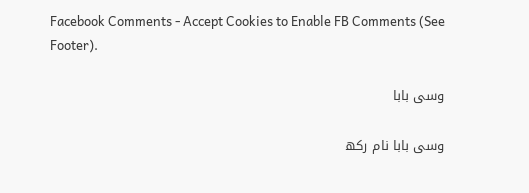Facebook Comments - Accept Cookies to Enable FB Comments (See Footer).

وسی بابا

وسی بابا نام رکھ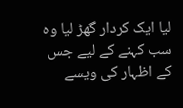لیا ایک کردار گھڑ لیا وہ سب کہنے کے لیے جس کے اظہار کی ویسے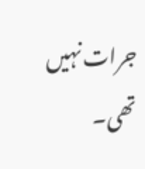جرات نہیں تھی۔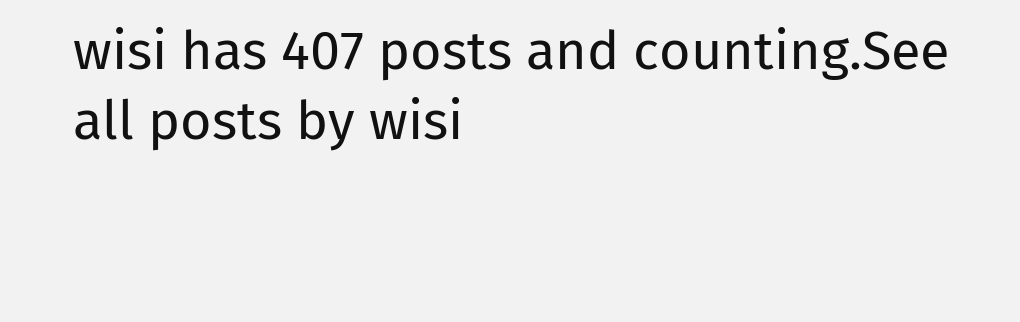wisi has 407 posts and counting.See all posts by wisi